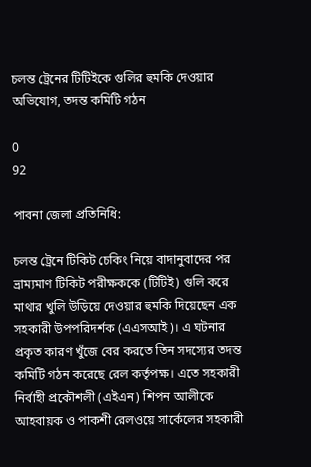চলন্ত ট্রেনের টিটিইকে গুলির হুমকি দেওয়ার অভিযোগ, তদন্ত কমিটি গঠন

0
92

পাবনা জেলা প্রতিনিধি:

চলন্ত ট্রেনে টিকিট চেকিং নিয়ে বাদানুবাদের পর ভ্রাম্যমাণ টিকিট পরীক্ষককে (টিটিই) গুলি করে মাথার খুলি উড়িয়ে দেওয়ার হুমকি দিয়েছেন এক সহকারী উপপরিদর্শক (এএসআই)। এ ঘটনার প্রকৃত কারণ খুঁজে বের করতে তিন সদস্যের তদন্ত কমিটি গঠন করেছে রেল কর্তৃপক্ষ। এতে সহকারী নির্বাহী প্রকৌশলী (এইএন) শিপন আলীকে আহবায়ক ও পাকশী রেলওয়ে সার্কেলের সহকারী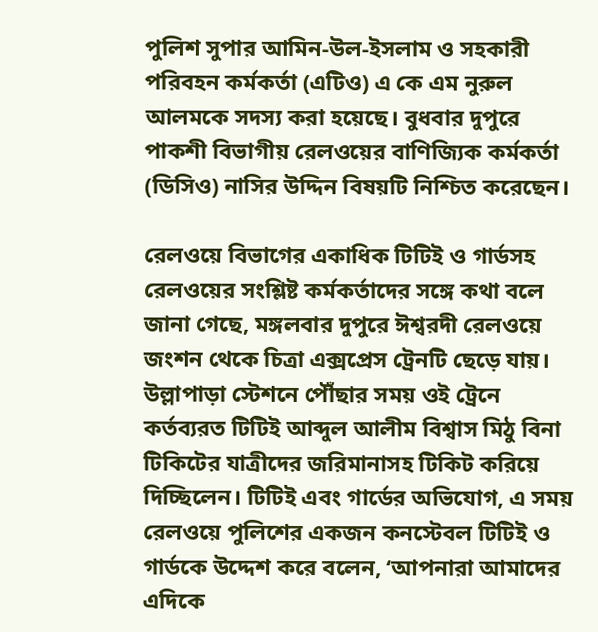পুলিশ সুপার আমিন-উল-ইসলাম ও সহকারী পরিবহন কর্মকর্তা (এটিও) এ কে এম নুরুল আলমকে সদস্য করা হয়েছে। বুধবার দুপুরে পাকশী বিভাগীয় রেলওয়ের বাণিজ্যিক কর্মকর্তা (ডিসিও) নাসির উদ্দিন বিষয়টি নিশ্চিত করেছেন।

রেলওয়ে বিভাগের একাধিক টিটিই ও গার্ডসহ রেলওয়ের সংশ্লিষ্ট কর্মকর্তাদের সঙ্গে কথা বলে জানা গেছে, মঙ্গলবার দুপুরে ঈশ্বরদী রেলওয়ে জংশন থেকে চিত্রা এক্সপ্রেস ট্রেনটি ছেড়ে যায়। উল্লাপাড়া স্টেশনে পৌঁছার সময় ওই ট্রেনে কর্তব্যরত টিটিই আব্দুল আলীম বিশ্বাস মিঠু বিনা টিকিটের যাত্রীদের জরিমানাসহ টিকিট করিয়ে দিচ্ছিলেন। টিটিই এবং গার্ডের অভিযোগ, এ সময় রেলওয়ে পুলিশের একজন কনস্টেবল টিটিই ও গার্ডকে উদ্দেশ করে বলেন, ‘আপনারা আমাদের এদিকে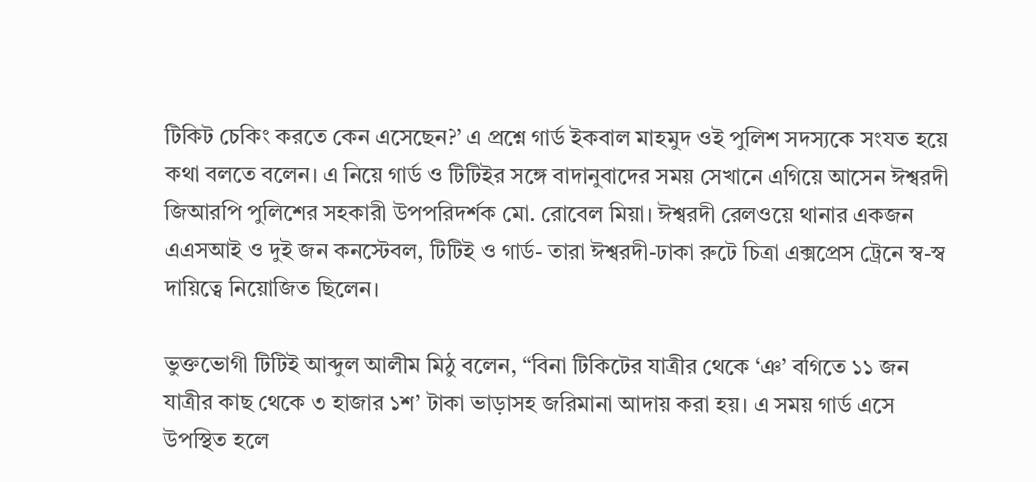টিকিট চেকিং করতে কেন এসেছেন?’ এ প্রশ্নে গার্ড ইকবাল মাহমুদ ওই পুলিশ সদস্যকে সংযত হয়ে কথা বলতে বলেন। এ নিয়ে গার্ড ও টিটিইর সঙ্গে বাদানুবাদের সময় সেখানে এগিয়ে আসেন ঈশ্বরদী জিআরপি পুলিশের সহকারী উপপরিদর্শক মো. রোবেল মিয়া। ঈশ্বরদী রেলওয়ে থানার একজন এএসআই ও দুই জন কনস্টেবল, টিটিই ও গার্ড- তারা ঈশ্বরদী-ঢাকা রুটে চিত্রা এক্সপ্রেস ট্রেনে স্ব-স্ব দায়িত্বে নিয়োজিত ছিলেন।

ভুক্তভোগী টিটিই আব্দুল আলীম মিঠু বলেন, “বিনা টিকিটের যাত্রীর থেকে ‘ঞ’ বগিতে ১১ জন যাত্রীর কাছ থেকে ৩ হাজার ১শ’ টাকা ভাড়াসহ জরিমানা আদায় করা হয়। এ সময় গার্ড এসে উপস্থিত হলে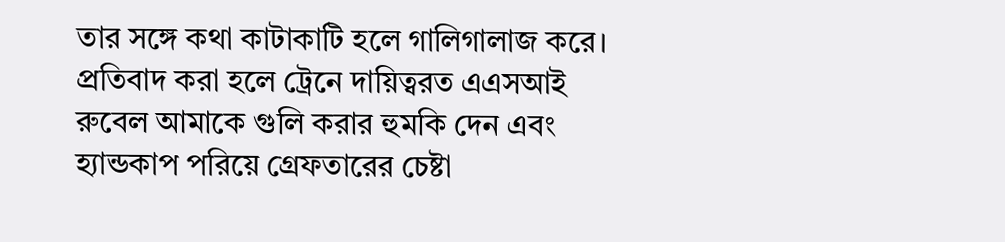তার সঙ্গে কথা কাটাকাটি হলে গালিগালাজ করে। প্রতিবাদ করা হলে ট্রেনে দায়িত্বরত এএসআই রুবেল আমাকে গুলি করার হুমকি দেন এবং হ্যান্ডকাপ পরিয়ে গ্রেফতারের চেষ্টা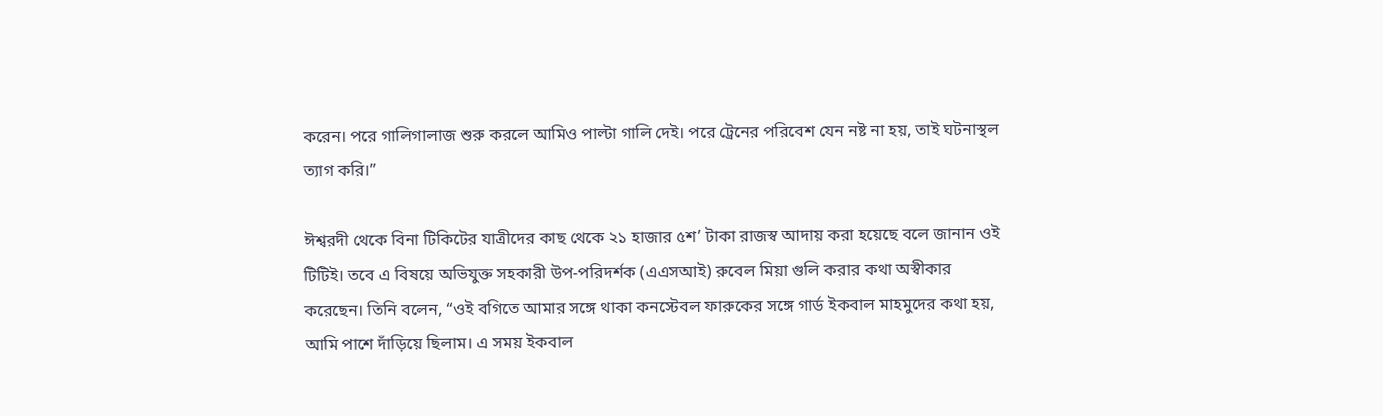করেন। পরে গালিগালাজ শুরু করলে আমিও পাল্টা গালি দেই। পরে ট্রেনের পরিবেশ যেন নষ্ট না হয়, তাই ঘটনাস্থল ত্যাগ করি।”

ঈশ্বরদী থেকে বিনা টিকিটের যাত্রীদের কাছ থেকে ২১ হাজার ৫শ’ টাকা রাজস্ব আদায় করা হয়েছে বলে জানান ওই টিটিই। তবে এ বিষয়ে অভিযুক্ত সহকারী উপ-পরিদর্শক (এএসআই) রুবেল মিয়া গুলি করার কথা অস্বীকার করেছেন। তিনি বলেন, “ওই বগিতে আমার সঙ্গে থাকা কনস্টেবল ফারুকের সঙ্গে গার্ড ইকবাল মাহমুদের কথা হয়, আমি পাশে দাঁড়িয়ে ছিলাম। এ সময় ইকবাল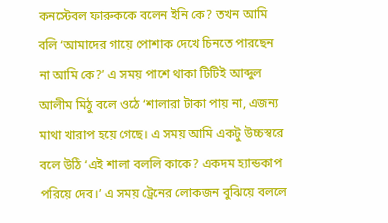কনস্টেবল ফারুককে বলেন ইনি কে? তখন আমি বলি ‘আমাদের গায়ে পোশাক দেখে চিনতে পারছেন না আমি কে?’ এ সময় পাশে থাকা টিটিই আব্দুল আলীম মিঠু বলে ওঠে ‘শালারা টাকা পায় না, এজন্য মাথা খারাপ হয়ে গেছে। এ সময় আমি একটু উচ্চস্বরে বলে উঠি ‘এই শালা বললি কাকে? একদম হ্যান্ডকাপ পরিয়ে দেব।’ এ সময় ট্রেনের লোকজন বুঝিয়ে বললে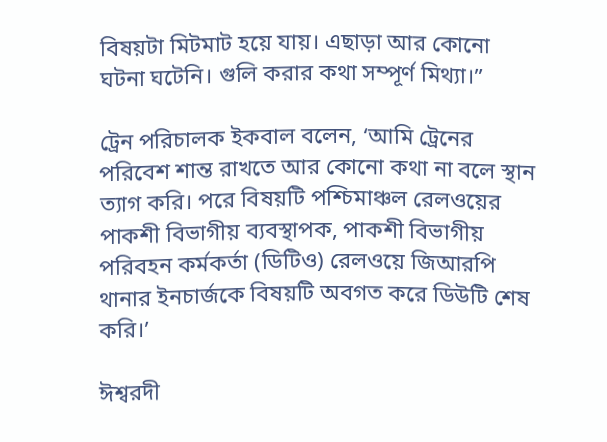বিষয়টা মিটমাট হয়ে যায়। এছাড়া আর কোনো ঘটনা ঘটেনি। গুলি করার কথা সম্পূর্ণ মিথ্যা।”

ট্রেন পরিচালক ইকবাল বলেন, ‘আমি ট্রেনের পরিবেশ শান্ত রাখতে আর কোনো কথা না বলে স্থান ত্যাগ করি। পরে বিষয়টি পশ্চিমাঞ্চল রেলওয়ের পাকশী বিভাগীয় ব্যবস্থাপক, পাকশী বিভাগীয় পরিবহন কর্মকর্তা (ডিটিও) রেলওয়ে জিআরপি থানার ইনচার্জকে বিষয়টি অবগত করে ডিউটি শেষ করি।’

ঈশ্বরদী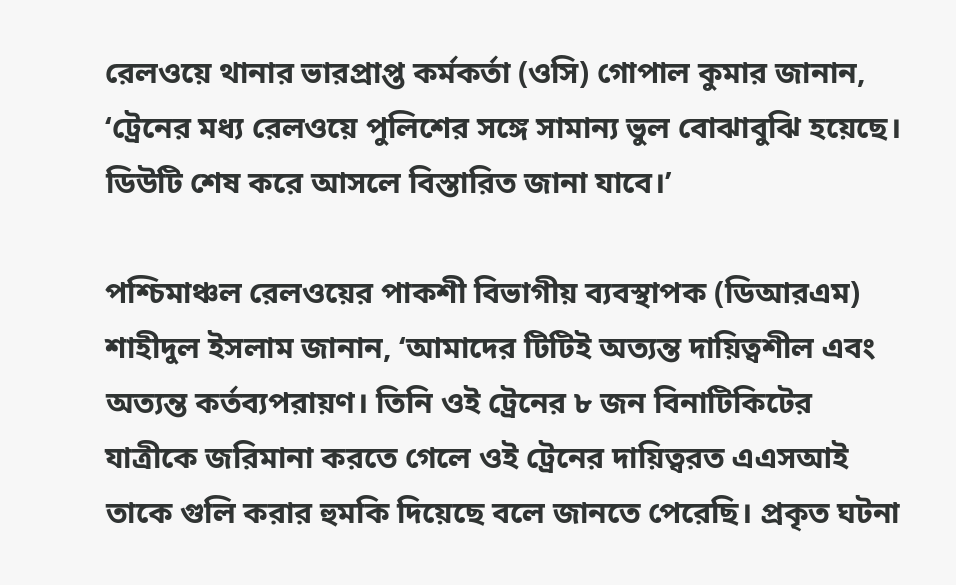রেলওয়ে থানার ভারপ্রাপ্ত কর্মকর্তা (ওসি) গোপাল কুমার জানান, ‘ট্রেনের মধ্য রেলওয়ে পুলিশের সঙ্গে সামান্য ভুল বোঝাবুঝি হয়েছে। ডিউটি শেষ করে আসলে বিস্তারিত জানা যাবে।’

পশ্চিমাঞ্চল রেলওয়ের পাকশী বিভাগীয় ব্যবস্থাপক (ডিআরএম) শাহীদুল ইসলাম জানান, ‘আমাদের টিটিই অত্যন্ত দায়িত্বশীল এবং অত্যন্ত কর্তব্যপরায়ণ। তিনি ওই ট্রেনের ৮ জন বিনাটিকিটের যাত্রীকে জরিমানা করতে গেলে ওই ট্রেনের দায়িত্বরত এএসআই তাকে গুলি করার হুমকি দিয়েছে বলে জানতে পেরেছি। প্রকৃত ঘটনা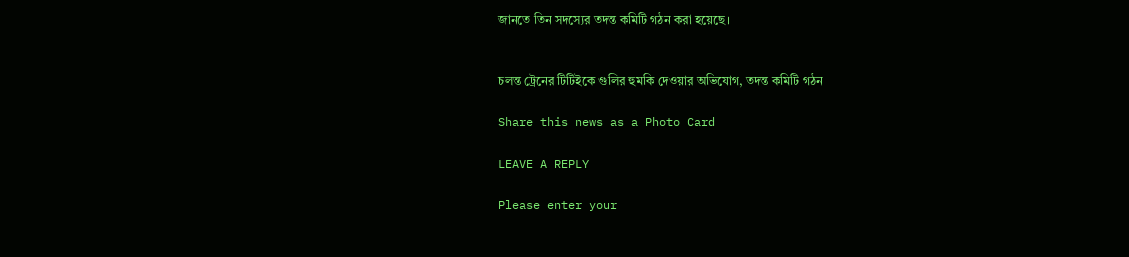জানতে তিন সদস্যের তদন্ত কমিটি গঠন করা হয়েছে।


চলন্ত ট্রেনের টিটিইকে গুলির হুমকি দেওয়ার অভিযোগ, তদন্ত কমিটি গঠন

Share this news as a Photo Card

LEAVE A REPLY

Please enter your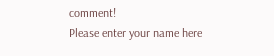comment!
Please enter your name here